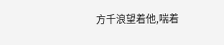方千浪望着他,喘着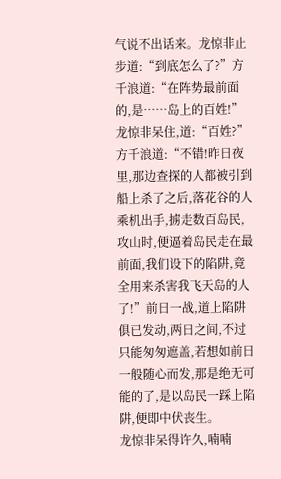气说不出话来。龙惊非止步道:“到底怎么了?”方千浪道:“在阵势最前面的,是……岛上的百姓!”龙惊非呆住,道:“百姓?”方千浪道:“不错!昨日夜里,那边查探的人都被引到船上杀了之后,落花谷的人乘机出手,掳走数百岛民,攻山时,便逼着岛民走在最前面,我们设下的陷阱,竟全用来杀害我飞天岛的人了!”前日一战,道上陷阱俱已发动,两日之间,不过只能匆匆遮盖,若想如前日一般随心而发,那是绝无可能的了,是以岛民一踩上陷阱,便即中伏丧生。
龙惊非呆得许久,喃喃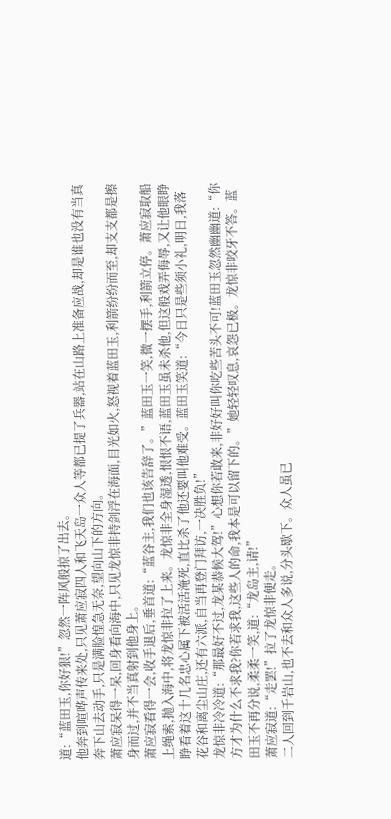道:“蓝田玉,你好狠!”忽然一阵风般掠了出去。
他奔到喧哗声传来处,只见萧应寂四人和飞天岛一众人等都已提了兵器,站在山路上准备应战,却是谁也没有当真奔下山去动手,只是满脸惶急无奈,望向山下的方向。
萧应寂呆得一呆,回身看向海中,只见龙惊非持剑浮在海面,目光如火,怒视着蓝田玉,利箭纷纷而至,却支支都是擦身而过,并不当真射到他身上。
萧应寂看得一会,收手退后,垂首道:“蓝谷主,我们也该告辞了。”蓝田玉一笑,微一摆手,利箭立停。萧应寂取船上绳索,抛入海中,将龙惊非拉了上来。龙惊非全身湿透,恨恨不语,蓝田玉虽未杀他,但这般戏弄侮辱,又让他眼睁睁看着这十几名忠心属下被活活淹死,直比杀了他还要叫他难受。蓝田玉笑道:“今日只是些须小礼,明日,我落花谷和离尘山庄,还有六派,自当再登门拜访,一决胜负!”
龙惊非冷冷道:“那最好不过,龙某恭候大驾!”心想你若敢来,非好好叫你吃些苦头不可!蓝田玉忽然幽幽道:“你方才为什么不求我?你若求我,这些人的命,我本是可以留下的。”她轻轻叹息,哀怨已极。龙惊非咬牙不答。蓝田玉不再分说,柔柔一笑,道:“龙岛主,请!”
萧应寂道:“走罢!”拉了龙惊非便走。
二人回到千岩山,也不去和众人多说,分头歇下。众人虽已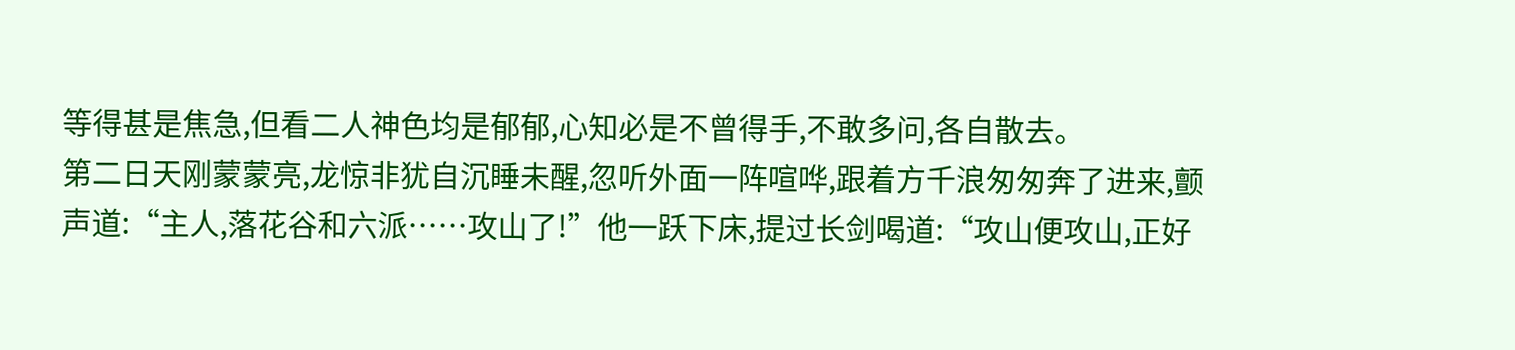等得甚是焦急,但看二人神色均是郁郁,心知必是不曾得手,不敢多问,各自散去。
第二日天刚蒙蒙亮,龙惊非犹自沉睡未醒,忽听外面一阵喧哗,跟着方千浪匆匆奔了进来,颤声道:“主人,落花谷和六派……攻山了!”他一跃下床,提过长剑喝道:“攻山便攻山,正好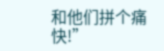和他们拼个痛快!”